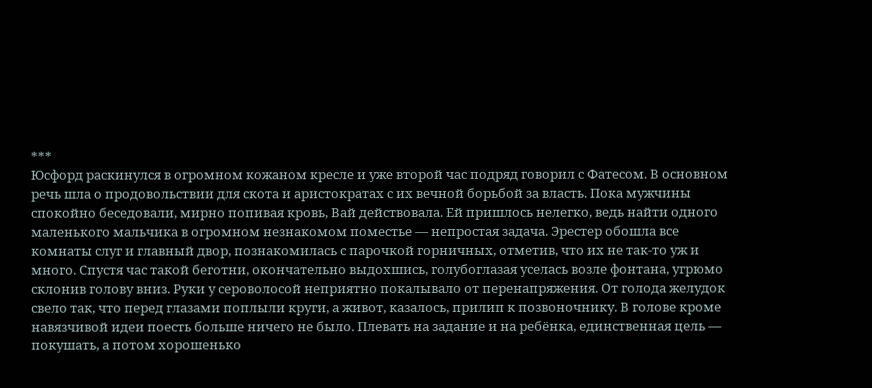***
Юсфорд раскинулся в огромном кожаном кресле и уже второй час подряд говорил с Фатесом. В основном речь шла о продовольствии для скота и аристократах с их вечной борьбой за власть. Пока мужчины спокойно беседовали, мирно попивая кровь, Вай действовала. Ей пришлось нелегко, ведь найти одного маленького мальчика в огромном незнакомом поместье — непростая задача. Эрестер обошла все комнаты слуг и главный двор, познакомилась с парочкой горничных, отметив, что их не так-то уж и много. Спустя час такой беготни, окончательно выдохшись, голубоглазая уселась возле фонтана, угрюмо склонив голову вниз. Руки у сероволосой неприятно покалывало от перенапряжения. От голода желудок свело так, что перед глазами поплыли круги, а живот, казалось, прилип к позвоночнику. В голове кроме навязчивой идеи поесть больше ничего не было. Плевать на задание и на ребёнка, единственная цель — покушать, а потом хорошенько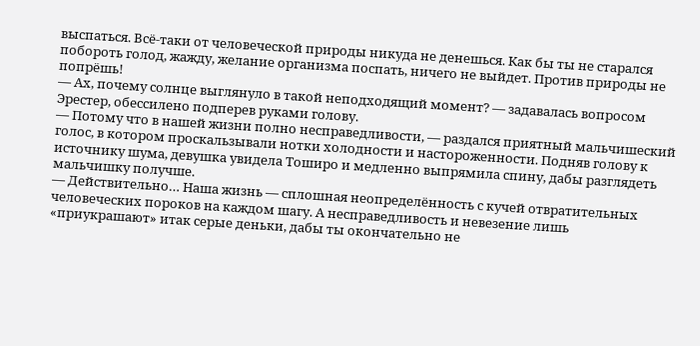выспаться. Всё-таки от человеческой природы никуда не денешься. Как бы ты не старался побороть голод, жажду, желание организма поспать, ничего не выйдет. Против природы не попрёшь!
— Ах, почему солнце выглянуло в такой неподходящий момент? — задавалась вопросом Эрестер, обессилено подперев руками голову.
— Потому что в нашей жизни полно несправедливости, — раздался приятный мальчишеский голос, в котором проскальзывали нотки холодности и настороженности. Подняв голову к источнику шума, девушка увидела Тоширо и медленно выпрямила спину, дабы разглядеть мальчишку получше.
— Действительно… Наша жизнь — сплошная неопределённость с кучей отвратительных человеческих пороков на каждом шагу. А несправедливость и невезение лишь «приукрашают» итак серые деньки, дабы ты окончательно не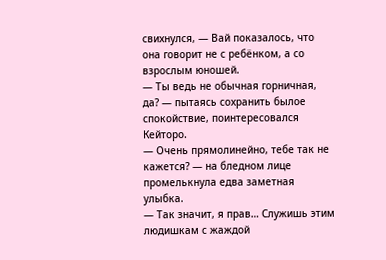свихнулся, — Вай показалось, что она говорит не с ребёнком, а со взрослым юношей.
— Ты ведь не обычная горничная, да? — пытаясь сохранить былое спокойствие, поинтересовался Кейторо.
— Очень прямолинейно, тебе так не кажется? — на бледном лице промелькнула едва заметная улыбка.
— Так значит, я прав… Служишь этим людишкам с жаждой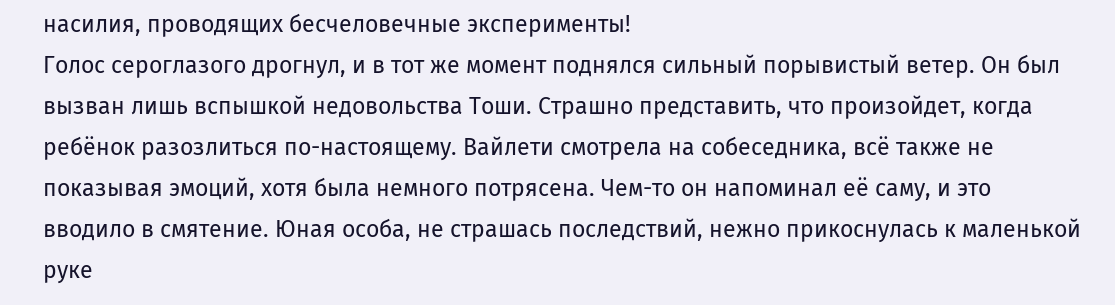насилия, проводящих бесчеловечные эксперименты!
Голос сероглазого дрогнул, и в тот же момент поднялся сильный порывистый ветер. Он был вызван лишь вспышкой недовольства Тоши. Страшно представить, что произойдет, когда ребёнок разозлиться по-настоящему. Вайлети смотрела на собеседника, всё также не показывая эмоций, хотя была немного потрясена. Чем-то он напоминал её саму, и это вводило в смятение. Юная особа, не страшась последствий, нежно прикоснулась к маленькой руке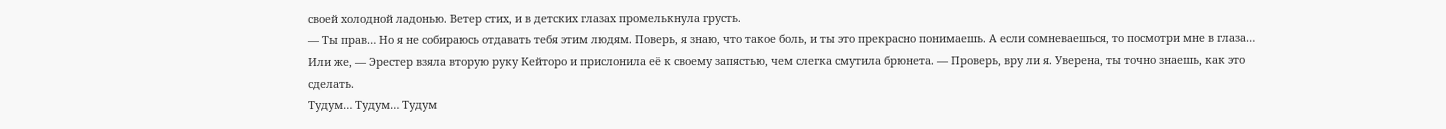своей холодной ладонью. Ветер стих, и в детских глазах промелькнула грусть.
— Ты прав… Но я не собираюсь отдавать тебя этим людям. Поверь, я знаю, что такое боль, и ты это прекрасно понимаешь. А если сомневаешься, то посмотри мне в глаза… Или же, — Эрестер взяла вторую руку Кейторо и прислонила её к своему запястью, чем слегка смутила брюнета. — Проверь, вру ли я. Уверена, ты точно знаешь, как это сделать.
Тудум… Тудум… Тудум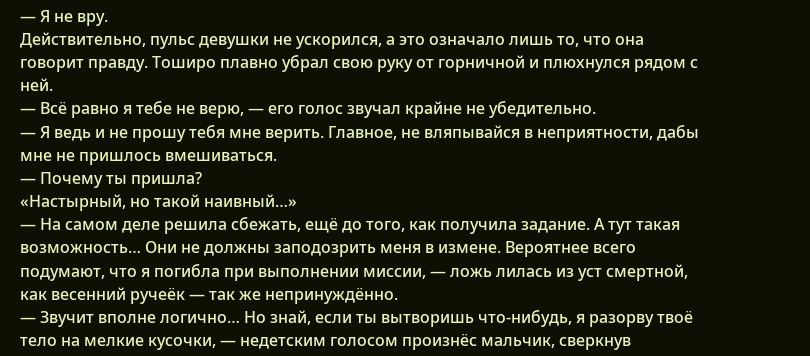— Я не вру.
Действительно, пульс девушки не ускорился, а это означало лишь то, что она говорит правду. Тоширо плавно убрал свою руку от горничной и плюхнулся рядом с ней.
— Всё равно я тебе не верю, — его голос звучал крайне не убедительно.
— Я ведь и не прошу тебя мне верить. Главное, не вляпывайся в неприятности, дабы мне не пришлось вмешиваться.
— Почему ты пришла?
«Настырный, но такой наивный…»
— На самом деле решила сбежать, ещё до того, как получила задание. А тут такая возможность… Они не должны заподозрить меня в измене. Вероятнее всего подумают, что я погибла при выполнении миссии, — ложь лилась из уст смертной, как весенний ручеёк — так же непринуждённо.
— Звучит вполне логично… Но знай, если ты вытворишь что-нибудь, я разорву твоё тело на мелкие кусочки, — недетским голосом произнёс мальчик, сверкнув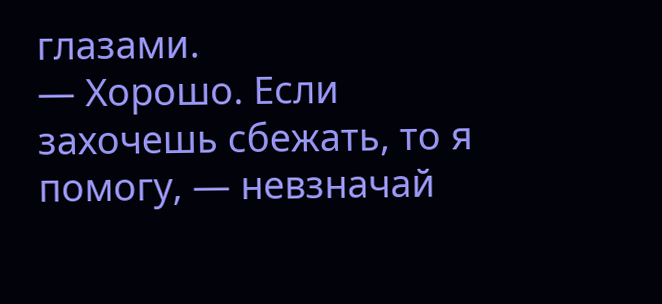глазами.
— Хорошо. Если захочешь сбежать, то я помогу, — невзначай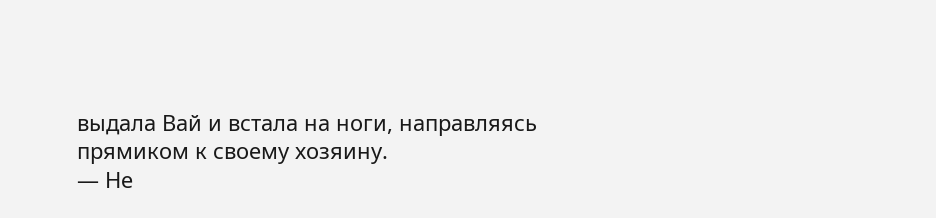выдала Вай и встала на ноги, направляясь прямиком к своему хозяину.
— Не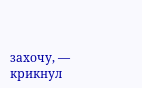захочу, — крикнул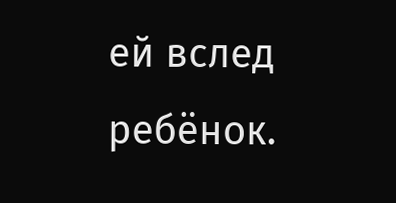ей вслед ребёнок.